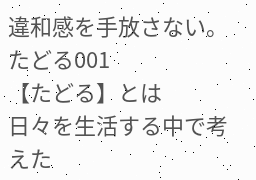違和感を手放さない。たどる001
【たどる】とは
日々を生活する中で考えた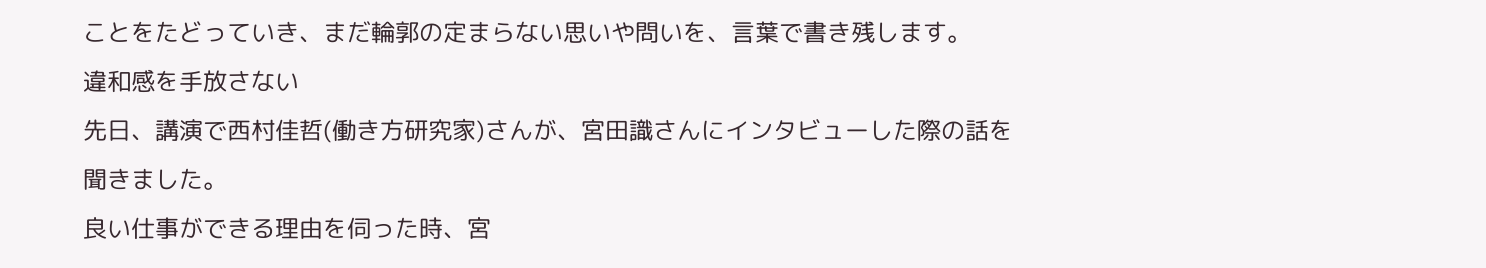ことをたどっていき、まだ輪郭の定まらない思いや問いを、言葉で書き残します。
違和感を手放さない
先日、講演で西村佳哲(働き方研究家)さんが、宮田識さんにインタビューした際の話を聞きました。
良い仕事ができる理由を伺った時、宮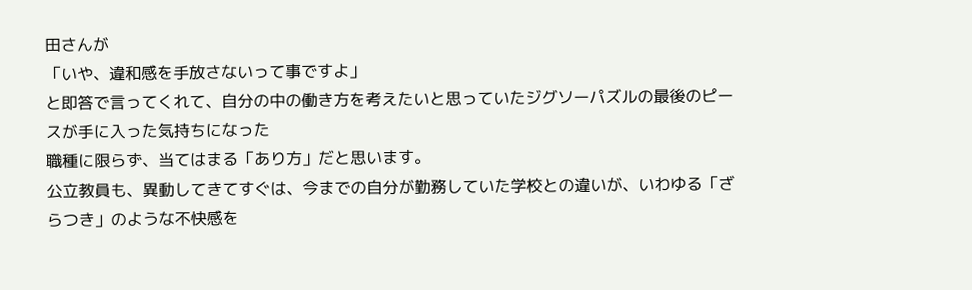田さんが
「いや、違和感を手放さないって事ですよ」
と即答で言ってくれて、自分の中の働き方を考えたいと思っていたジグソーパズルの最後のピースが手に入った気持ちになった
職種に限らず、当てはまる「あり方」だと思います。
公立教員も、異動してきてすぐは、今までの自分が勤務していた学校との違いが、いわゆる「ざらつき」のような不快感を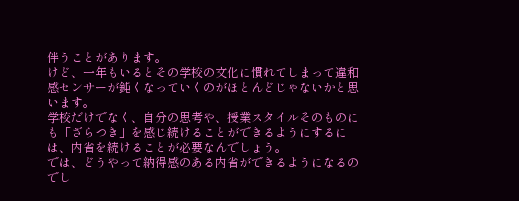伴うことがあります。
けど、一年もいるとその学校の文化に慣れてしまって違和感センサーが鈍くなっていくのがほとんどじゃないかと思います。
学校だけでなく、自分の思考や、授業スタイルそのものにも「ざらつき」を感じ続けることができるようにするには、内省を続けることが必要なんでしょう。
では、どうやって納得感のある内省ができるようになるのでし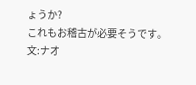ょうか?
これもお稽古が必要そうです。
文:ナオ